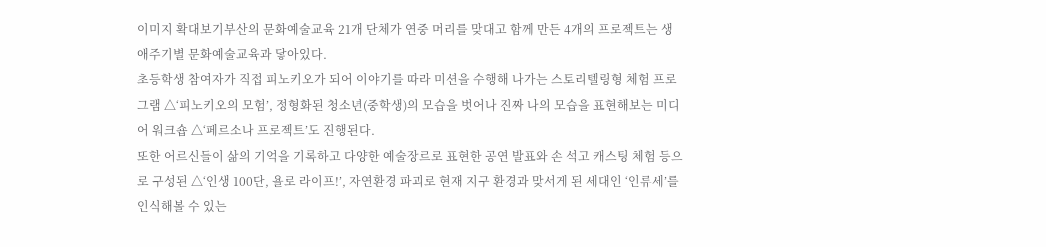이미지 확대보기부산의 문화예술교육 21개 단체가 연중 머리를 맞대고 함께 만든 4개의 프로젝트는 생애주기별 문화예술교육과 닿아있다.
초등학생 참여자가 직접 피노키오가 되어 이야기를 따라 미션을 수행해 나가는 스토리텔링형 체험 프로그램 △‘피노키오의 모험’, 정형화된 청소년(중학생)의 모습을 벗어나 진짜 나의 모습을 표현해보는 미디어 워크숍 △‘페르소나 프로젝트’도 진행된다.
또한 어르신들이 삶의 기억을 기록하고 다양한 예술장르로 표현한 공연 발표와 손 석고 캐스팅 체험 등으로 구성된 △‘인생 100단, 욜로 라이프!’, 자연환경 파괴로 현재 지구 환경과 맞서게 된 세대인 ‘인류세’를 인식해볼 수 있는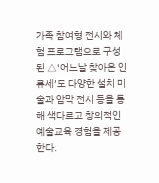가족 참여형 전시와 체험 프로그램으로 구성된 △‘어느날 찾아온 인류세’도 다양한 설치 미술과 암막 전시 등을 통해 색다르고 창의적인 예술교육 경험을 제공한다.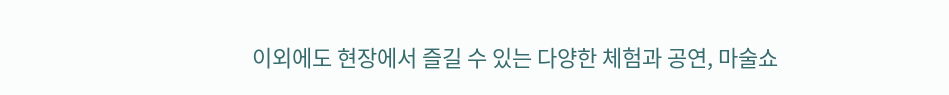이외에도 현장에서 즐길 수 있는 다양한 체험과 공연, 마술쇼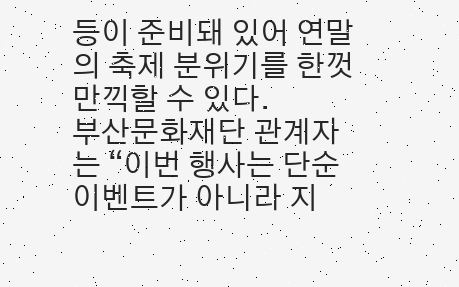등이 준비돼 있어 연말의 축제 분위기를 한껏 만끽할 수 있다.
부산문화재단 관계자는 “이번 행사는 단순 이벤트가 아니라 지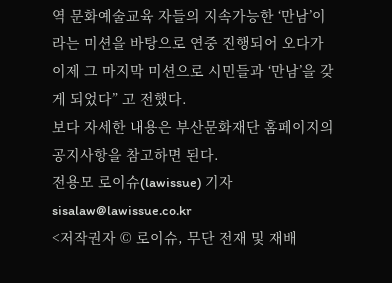역 문화예술교육 자들의 지속가능한 ‘만남’이라는 미션을 바탕으로 연중 진행되어 오다가 이제 그 마지막 미션으로 시민들과 ‘만남’을 갖게 되었다” 고 전했다.
보다 자세한 내용은 부산문화재단 홈페이지의 공지사항을 참고하면 된다.
전용모 로이슈(lawissue) 기자 sisalaw@lawissue.co.kr
<저작권자 © 로이슈, 무단 전재 및 재배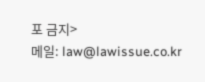포 금지>
메일: law@lawissue.co.kr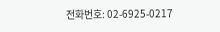전화번호: 02-6925-0217